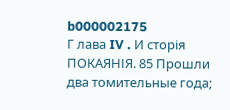b000002175
Г лава IV . И сторія ПОКАЯНІЯ. 85 Прошли два томительные года;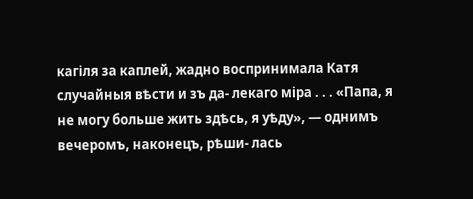кагіля за каплей, жадно воспринимала Катя случайныя вѣсти и зъ да- лекаго міра . . . «Папа, я не могу больше жить здѣсь, я уѣду», — однимъ вечеромъ, наконецъ, рѣши- лась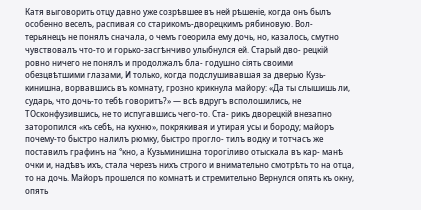Катя выговорить отцу давно уже созрѣвшее въ ней рѣшеніе, когда онъ былъ особенно веселъ, распивая со старикомъ-дворецкимъ рябиновую. Вол- терьянецъ не понялъ сначала, о чемъ гоеорила ему дочь, но, казалось, смутно чувствовалъ что-то и горько-засгѣнчиво улыбнулся ей. Старый дво- рецкій ровно ничего не понялъ и продолжалъ бла- годушно сіять своими обезцвѣтшими глазами, И только, когда подслушивавшая за дверью Кузь- кинишна, ворвавшись въ комнату, грозно крикнула майору: «Да ты слышишь ли, сударь, что дочь-то тебѣ говоритъ?» — всѣ вдругъ всполошились, не ТОсконфузившись, не то испугавшись чего-то. Ста- рикъ дворецкій внезапно заторопился «къ себѣ, на кухню», покрякивая и утирая усы и бороду; майоръ почему-то быстро налилъ рюмку, быстро прогло- тилъ водку и тотчасъ же поставилъ графинъ на °кно, а Кузьминишна торогіливо отыскала въ кар- манѣ очки и, надѣвъ ихъ, стала черезъ нихъ строго и внимательно смотрѣть то на отца, то на дочь. Майоръ прошелся по комнатѣ и стремительно Вернулся опять къ окну, опять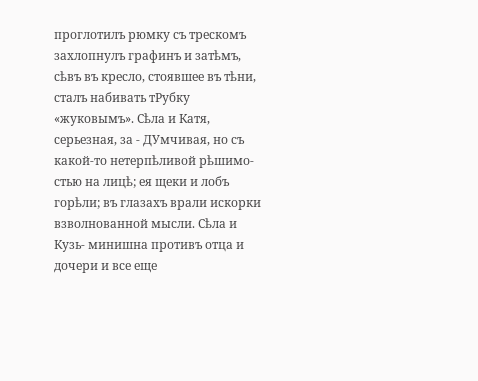проглотилъ рюмку съ трескомъ захлопнулъ графинъ и затѣмъ, сѣвъ въ кресло, стоявшее въ тѣни, сталъ набивать тРубку «жуковымъ». Сѣла и Катя, серьезная, за - ДУмчивая, но съ какой-то нетерпѣливой рѣшимо- стью на лицѣ; ея щеки и лобъ горѣли; въ глазахъ врали искорки взволнованной мысли. Сѣла и Кузь- минишна противъ отца и дочери и все еще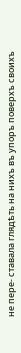не пере- ставала глядѣть на нихъ въ упоръ поверхъ своихъ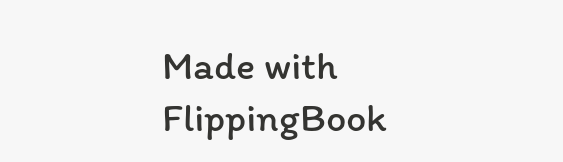Made with FlippingBook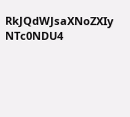RkJQdWJsaXNoZXIy NTc0NDU4